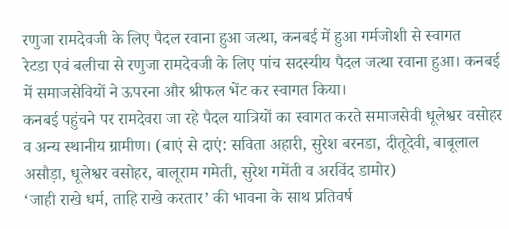रणुजा रामदेवजी के लिए पैदल रवाना हुआ जत्था, कनबई में हुआ गर्मजोशी से स्वागत
रेटडा एवं बलीचा से रणुजा रामदेवजी के लिए पांच सदस्यीय पैदल जत्था रवाना हुआ। कनबई में समाजसेवियों ने ऊपरना और श्रीफल भेंट कर स्वागत किया।
कनबई पहुंचने पर रामदेवरा जा रहे पैदल यात्रियों का स्वागत करते समाजसेवी धूलेश्वर वसोहर व अन्य स्थानीय ग्रामीण। (बाएं से दाएं: सविता अहारी, सुरेश बरनडा, दीतूदेवी, बाबूलाल असौड़ा, धूलेश्वर वसोहर, बालूराम गमेती, सुरेश गमेंती व अरविंद डामोर)
‘जाही राखे धर्म, ताहि राखे करतार’ की भावना के साथ प्रतिवर्ष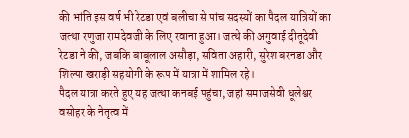की भांति इस वर्ष भी रेटडा एवं बलीचा से पांच सदस्यों का पैदल यात्रियों का जत्था रणुजा रामदेवजी के लिए रवाना हुआ। जत्थे की अगुवाई दीतूदेवी रेटडा ने की, जबकि बाबूलाल असौड़ा, सविता अहारी, सुरेश बरनडा और शिल्पा खराड़ी सहयोगी के रूप में यात्रा में शामिल रहे।
पैदल यात्रा करते हुए यह जत्था कनबई पहुंचा, जहां समाजसेवी धूलेश्वर वसोहर के नेतृत्व में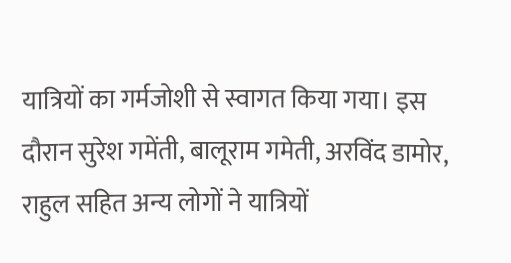यात्रियों का गर्मजोशी से स्वागत किया गया। इस दौरान सुरेश गमेंती, बालूराम गमेती, अरविंद डामोर, राहुल सहित अन्य लोगों ने यात्रियों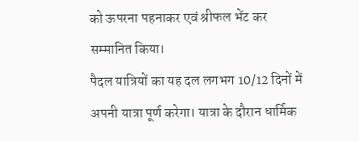को ऊपरना पहनाकर एवं श्रीफल भेंट कर सम्मानित किया।
पैदल यात्रियों का यह दल लगभग 10/12 दिनों में अपनी यात्रा पूर्ण करेगा। यात्रा के दौरान धार्मिक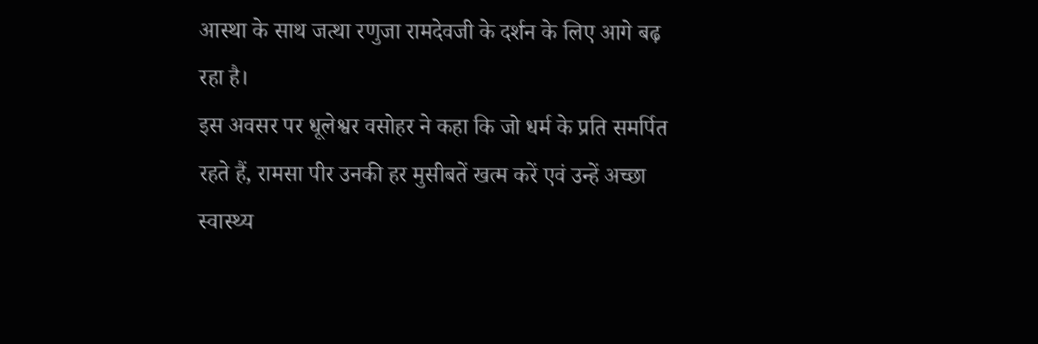आस्था के साथ जत्था रणुजा रामदेवजी के दर्शन के लिए आगे बढ़ रहा है।
इस अवसर पर धूलेश्वर वसोहर ने कहा कि जो धर्म के प्रति समर्पित रहते हैं, रामसा पीर उनकी हर मुसीबतें खत्म करें एवं उन्हें अच्छा स्वास्थ्य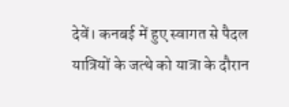देवें। कनबई में हुए स्वागत से पैदल यात्रियों के जत्थे को यात्रा के दौरान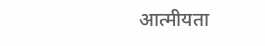आत्मीयता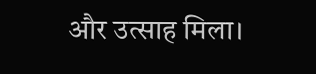और उत्साह मिला।